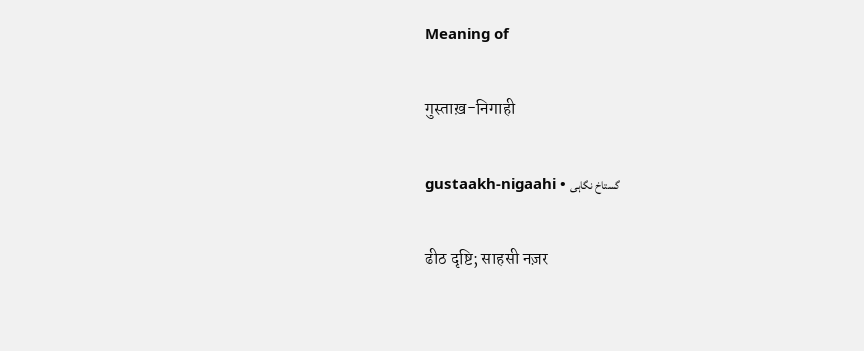Meaning of

गुस्ताख़-निगाही

gustaakh-nigaahi • گستاخ نگاہی

ढीठ दृष्टि; साहसी नज़र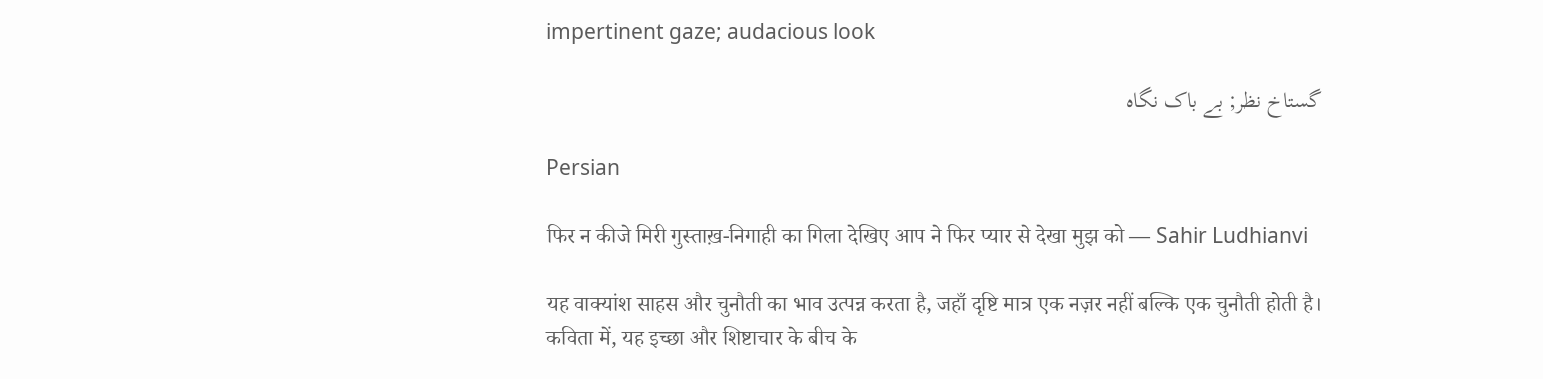impertinent gaze; audacious look

گستاخ نظر; بے باک نگاہ

Persian

फिर न कीजे मिरी गुस्ताख़-निगाही का गिला देखिए आप ने फिर प्यार से देखा मुझ को — Sahir Ludhianvi

यह वाक्यांश साहस और चुनौती का भाव उत्पन्न करता है, जहाँ दृष्टि मात्र एक नज़र नहीं बल्कि एक चुनौती होती है। कविता में, यह इच्छा और शिष्टाचार के बीच के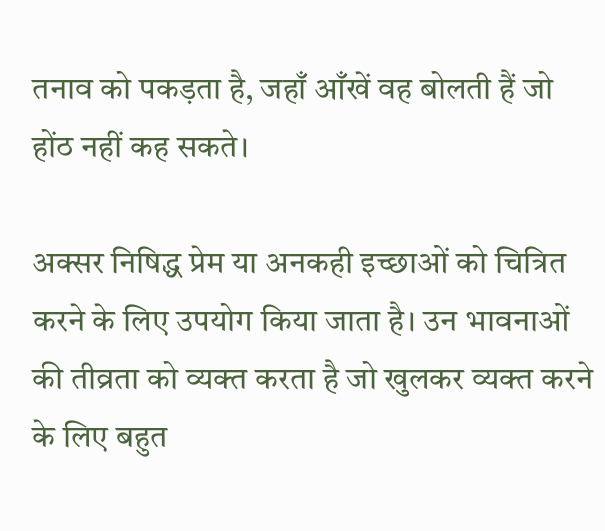तनाव को पकड़ता है, जहाँ आँखें वह बोलती हैं जो होंठ नहीं कह सकते।

अक्सर निषिद्ध प्रेम या अनकही इच्छाओं को चित्रित करने के लिए उपयोग किया जाता है। उन भावनाओं की तीव्रता को व्यक्त करता है जो खुलकर व्यक्त करने के लिए बहुत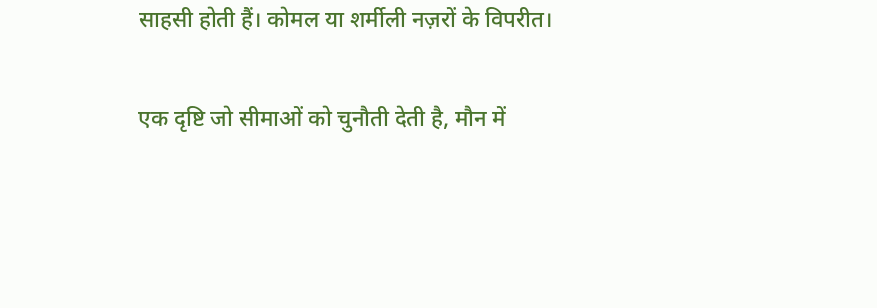साहसी होती हैं। कोमल या शर्मीली नज़रों के विपरीत।

एक दृष्टि जो सीमाओं को चुनौती देती है, मौन में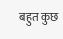बहुत कुछ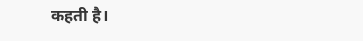कहती है।